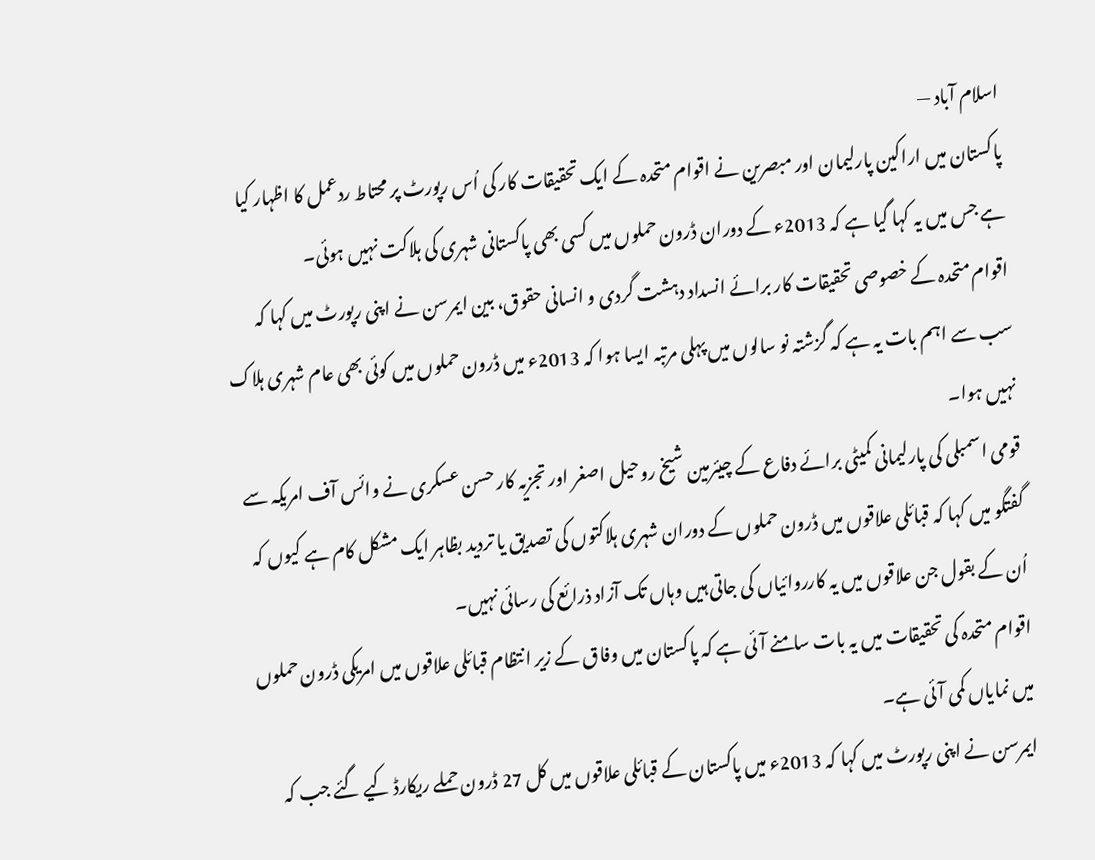اسلام آباد —
پاکستان میں اراکین پارلیمان اور مبصرین نے اقوام متحدہ کے ایک تحقیقات کار کی اُس رپورٹ پر محتاط ردعمل کا اظہار کیا ہے جس میں یہ کہا گیا ہے کہ 2013ء کے دوران ڈرون حملوں میں کسی بھی پاکستانی شہری کی ہلاکت نہیں ہوئی۔
اقوام متحدہ کے خصوصی تحقیقات کار برائے انسداد دہشت گردی و انسانی حقوق، بین ایمرسن نے اپنی رپورٹ میں کہا کہ سب سے اہم بات یہ ہے کہ گزشتہ نو سالوں میں پہلی مرتبہ ایسا ہوا کہ 2013ء میں ڈرون حملوں میں کوئی بھی عام شہری ہلاک نہیں ہوا۔
قومی اسمبلی کی پارلیمانی کمیٹی برائے دفاع کے چیئرمین شیخ روحیل اصغر اور تجزیہ کار حسن عسکری نے وائس آف امریکہ سے گفتگو میں کہا کہ قبائلی علاقوں میں ڈرون حملوں کے دوران شہری ہلاکتوں کی تصدیق یا تردید بظاہر ایک مشکل کام ہے کیوں کہ اُن کے بقول جن علاقوں میں یہ کارروائیاں کی جاتی ہیں وہاں تک آزاد ذرائع کی رسائی نہیں۔
اقوام متحدہ کی تحقیقات میں یہ بات سامنے آئی ہے کہ پاکستان میں وفاق کے زیر انتظام قبائلی علاقوں میں امریکی ڈرون حملوں میں نمایاں کمی آئی ہے۔
ایمرسن نے اپنی رپورٹ میں کہا کہ 2013ء میں پاکستان کے قبائلی علاقوں میں کل 27 ڈرون حملے ریکارڈ کیے گئے جب کہ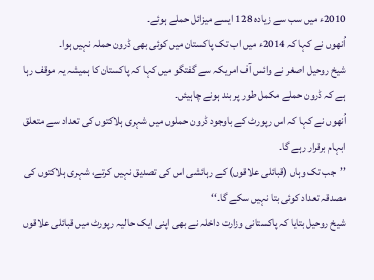2010ء میں سب سے زیادہ 128 ایسے میزائل حملے ہوئے۔
اُنھوں نے کہا کہ 2014ء میں اب تک پاکستان میں کوئی بھی ڈرون حملہ نہیں ہوا۔
شیخ روحیل اصغر نے وائس آف امریکہ سے گفتگو میں کہا کہ پاکستان کا ہمیشہ یہ موقف رہا ہے کہ ڈرون حملے مکمل طور پر بند ہونے چاہیئں۔
اُنھوں نے کہا کہ اس رپورٹ کے باوجود ڈرون حملوں میں شہری ہلاکتوں کی تعداد سے متعلق ابہام برقرار رہے گا۔
’’جب تک وہاں (قبائلی علاقوں) کے رہائشی اس کی تصدیق نہیں کرتے، شہری ہلاکتوں کی مصدقہ تعداد کوئی بتا نہیں سکے گا۔‘‘
شیخ روحیل بتایا کہ پاکستانی وزارت داخلہ نے بھی اپنی ایک حالیہ رپورٹ میں قبائلی علاقوں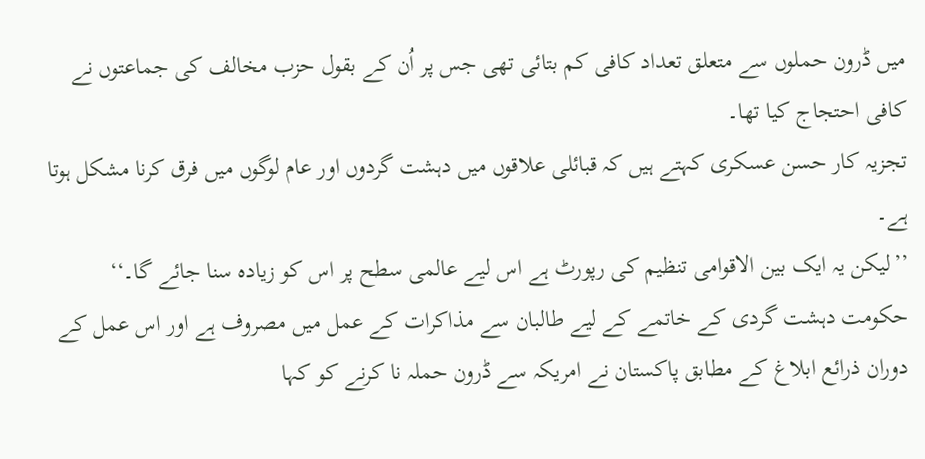میں ڈرون حملوں سے متعلق تعداد کافی کم بتائی تھی جس پر اُن کے بقول حزب مخالف کی جماعتوں نے کافی احتجاج کیا تھا۔
تجزیہ کار حسن عسکری کہتے ہیں کہ قبائلی علاقوں میں دہشت گردوں اور عام لوگوں میں فرق کرنا مشکل ہوتا ہے۔
’’لیکن یہ ایک بین الاقوامی تنظیم کی رپورٹ ہے اس لیے عالمی سطح پر اس کو زیادہ سنا جائے گا۔‘‘
حکومت دہشت گردی کے خاتمے کے لیے طالبان سے مذاکرات کے عمل میں مصروف ہے اور اس عمل کے دوران ذرائع ابلاغ کے مطابق پاکستان نے امریکہ سے ڈرون حملہ نا کرنے کو کہا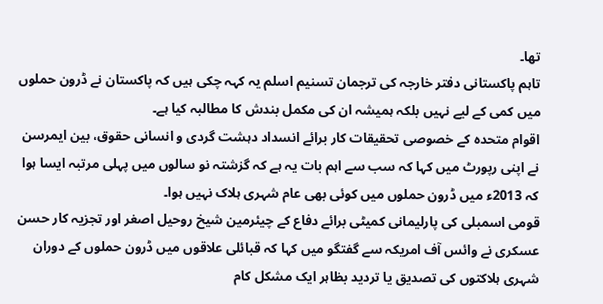تھا۔
تاہم پاکستانی دفتر خارجہ کی ترجمان تسنیم اسلم یہ کہہ چکی ہیں کہ پاکستان نے ڈرون حملوں میں کمی کے لیے نہیں بلکہ ہمیشہ ان کی مکمل بندش کا مطالبہ کیا ہے۔
اقوام متحدہ کے خصوصی تحقیقات کار برائے انسداد دہشت گردی و انسانی حقوق، بین ایمرسن نے اپنی رپورٹ میں کہا کہ سب سے اہم بات یہ ہے کہ گزشتہ نو سالوں میں پہلی مرتبہ ایسا ہوا کہ 2013ء میں ڈرون حملوں میں کوئی بھی عام شہری ہلاک نہیں ہوا۔
قومی اسمبلی کی پارلیمانی کمیٹی برائے دفاع کے چیئرمین شیخ روحیل اصغر اور تجزیہ کار حسن عسکری نے وائس آف امریکہ سے گفتگو میں کہا کہ قبائلی علاقوں میں ڈرون حملوں کے دوران شہری ہلاکتوں کی تصدیق یا تردید بظاہر ایک مشکل کام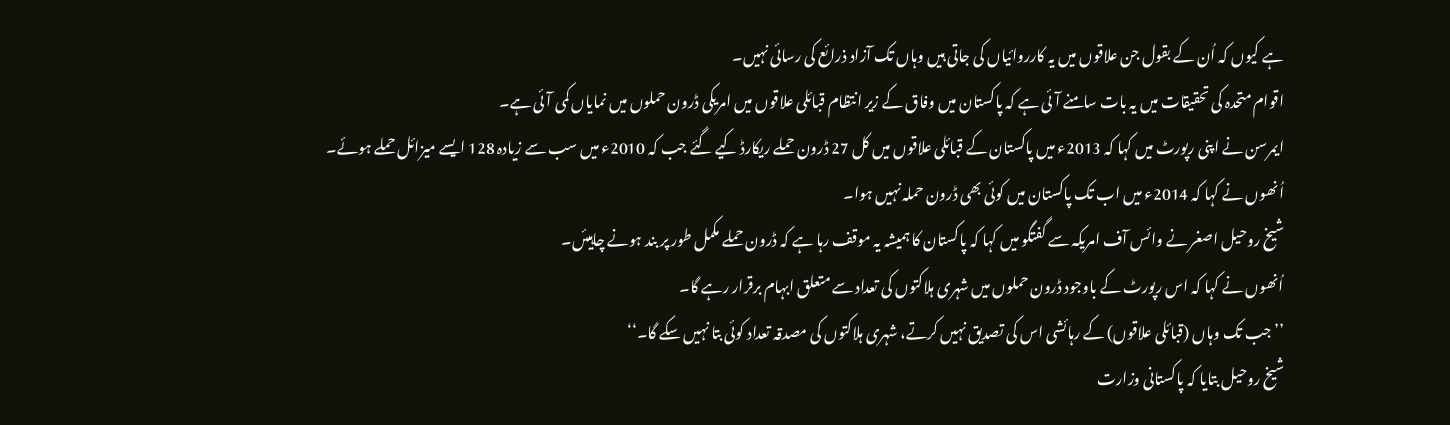ہے کیوں کہ اُن کے بقول جن علاقوں میں یہ کارروائیاں کی جاتی ہیں وہاں تک آزاد ذرائع کی رسائی نہیں۔
اقوام متحدہ کی تحقیقات میں یہ بات سامنے آئی ہے کہ پاکستان میں وفاق کے زیر انتظام قبائلی علاقوں میں امریکی ڈرون حملوں میں نمایاں کمی آئی ہے۔
ایمرسن نے اپنی رپورٹ میں کہا کہ 2013ء میں پاکستان کے قبائلی علاقوں میں کل 27 ڈرون حملے ریکارڈ کیے گئے جب کہ 2010ء میں سب سے زیادہ 128 ایسے میزائل حملے ہوئے۔
اُنھوں نے کہا کہ 2014ء میں اب تک پاکستان میں کوئی بھی ڈرون حملہ نہیں ہوا۔
شیخ روحیل اصغر نے وائس آف امریکہ سے گفتگو میں کہا کہ پاکستان کا ہمیشہ یہ موقف رہا ہے کہ ڈرون حملے مکمل طور پر بند ہونے چاہیئں۔
اُنھوں نے کہا کہ اس رپورٹ کے باوجود ڈرون حملوں میں شہری ہلاکتوں کی تعداد سے متعلق ابہام برقرار رہے گا۔
’’جب تک وہاں (قبائلی علاقوں) کے رہائشی اس کی تصدیق نہیں کرتے، شہری ہلاکتوں کی مصدقہ تعداد کوئی بتا نہیں سکے گا۔‘‘
شیخ روحیل بتایا کہ پاکستانی وزارت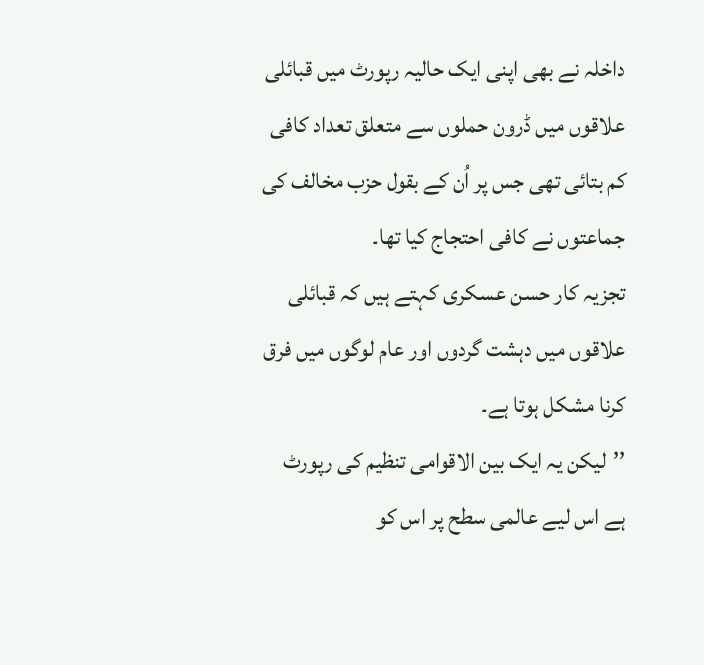داخلہ نے بھی اپنی ایک حالیہ رپورٹ میں قبائلی علاقوں میں ڈرون حملوں سے متعلق تعداد کافی کم بتائی تھی جس پر اُن کے بقول حزب مخالف کی جماعتوں نے کافی احتجاج کیا تھا۔
تجزیہ کار حسن عسکری کہتے ہیں کہ قبائلی علاقوں میں دہشت گردوں اور عام لوگوں میں فرق کرنا مشکل ہوتا ہے۔
’’لیکن یہ ایک بین الاقوامی تنظیم کی رپورٹ ہے اس لیے عالمی سطح پر اس کو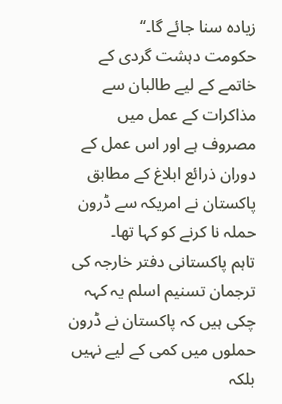زیادہ سنا جائے گا۔‘‘
حکومت دہشت گردی کے خاتمے کے لیے طالبان سے مذاکرات کے عمل میں مصروف ہے اور اس عمل کے دوران ذرائع ابلاغ کے مطابق پاکستان نے امریکہ سے ڈرون حملہ نا کرنے کو کہا تھا۔
تاہم پاکستانی دفتر خارجہ کی ترجمان تسنیم اسلم یہ کہہ چکی ہیں کہ پاکستان نے ڈرون حملوں میں کمی کے لیے نہیں بلکہ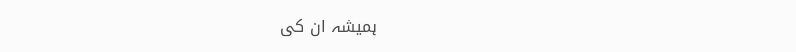ہمیشہ ان کی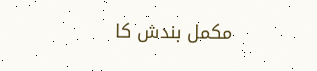مکمل بندش کا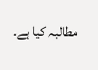مطالبہ کیا ہے۔